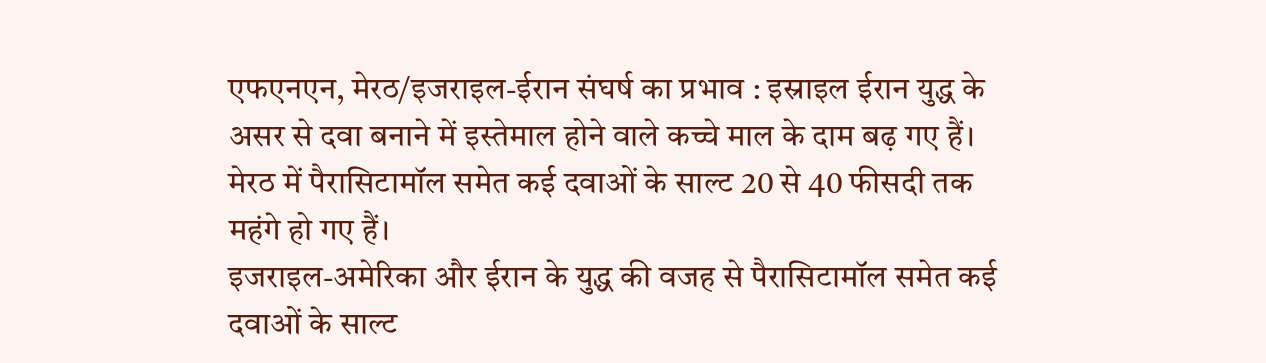एफएनएन, मेरठ/इजराइल-ईरान संघर्ष का प्रभाव : इस्राइल ईरान युद्ध के असर से दवा बनाने में इस्तेमाल होने वाले कच्चे माल के दाम बढ़ गए हैं। मेरठ में पैरासिटामॉल समेत कई दवाओं के साल्ट 20 से 40 फीसदी तक महंगे हो गए हैं।
इजराइल-अमेरिका और ईरान के युद्ध की वजह से पैरासिटामॉल समेत कई दवाओं के साल्ट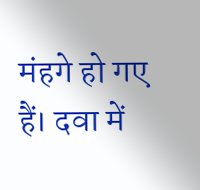मंहगे हो गए हैं। दवा में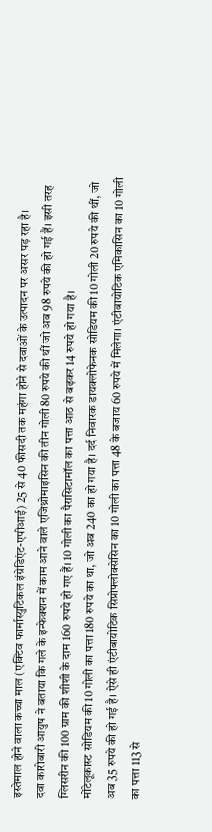इस्तेमाल होने वाला कच्चा माल (एक्टिव फार्मास्युटिकल इंग्रेडिएंट-एपीआई) 25 से 40 फीसदी तक महंगा होने से दवाओं के उत्पादन पर असर पड़ रहा है।
दवा कारोबारी आयुष ने बताया कि गले के इन्फेक्शन में काम आने वाले एजिथ्रोमाइसिन की तीन गोली 80 रुपये की थीं जो अब 98 रुपये की हो गई हैं। इसी तरह ग्लिसरीन की 100 ग्राम की शीशी के दाम 160 रुपये हो गए हैं। 10 गोली का पैरासिटामॉल का पत्ता आठ से बढ़कर 14 रुपये हो गया है।
मोंटेलूकास्ट सोडियम की 10 गोली का पत्ता 180 रुपये का था, जो अब 240 का हो गया है। दर्द निवारक डायक्लोफेनक सोडियम की 10 गोली 20 रुपये की थीं, जो अब 35 रुपये की हो गई है। ऐसे ही एंटीबायोटिक सिप्रोफ्लोक्सेसिन का 10 गोली का पत्ता 48 के बजाय 60 रुपये में मिलेगा। एंटीबायोटिक एमिकासिन का 10 गोली का पत्ता 113 से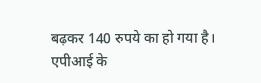बढ़कर 140 रुपये का हो गया है।
एपीआई के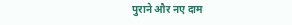पुराने और नए दाम